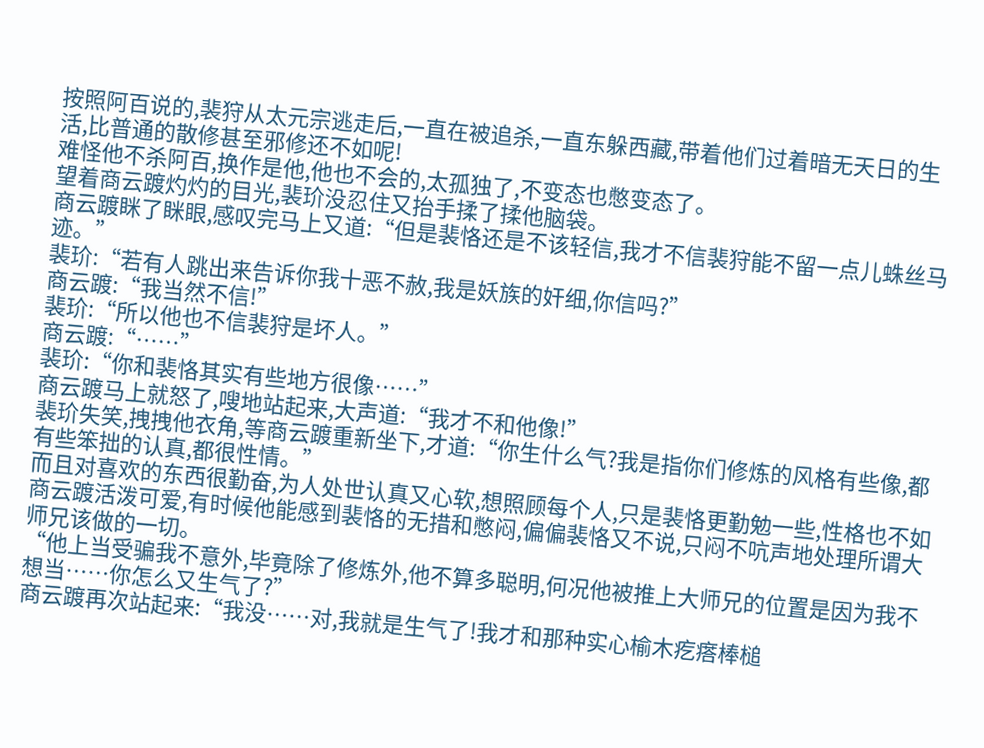按照阿百说的,裴狩从太元宗逃走后,一直在被追杀,一直东躲西藏,带着他们过着暗无天日的生活,比普通的散修甚至邪修还不如呢!
难怪他不杀阿百,换作是他,他也不会的,太孤独了,不变态也憋变态了。
望着商云踱灼灼的目光,裴玠没忍住又抬手揉了揉他脑袋。
商云踱眯了眯眼,感叹完马上又道:“但是裴恪还是不该轻信,我才不信裴狩能不留一点儿蛛丝马迹。”
裴玠:“若有人跳出来告诉你我十恶不赦,我是妖族的奸细,你信吗?”
商云踱:“我当然不信!”
裴玠:“所以他也不信裴狩是坏人。”
商云踱:“……”
裴玠:“你和裴恪其实有些地方很像……”
商云踱马上就怒了,嗖地站起来,大声道:“我才不和他像!”
裴玠失笑,拽拽他衣角,等商云踱重新坐下,才道:“你生什么气?我是指你们修炼的风格有些像,都有些笨拙的认真,都很性情。”
而且对喜欢的东西很勤奋,为人处世认真又心软,想照顾每个人,只是裴恪更勤勉一些,性格也不如商云踱活泼可爱,有时候他能感到裴恪的无措和憋闷,偏偏裴恪又不说,只闷不吭声地处理所谓大师兄该做的一切。
“他上当受骗我不意外,毕竟除了修炼外,他不算多聪明,何况他被推上大师兄的位置是因为我不想当……你怎么又生气了?”
商云踱再次站起来:“我没……对,我就是生气了!我才和那种实心榆木疙瘩棒槌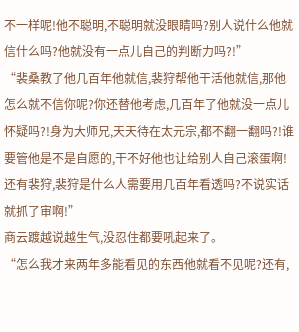不一样呢!他不聪明,不聪明就没眼睛吗?别人说什么他就信什么吗?他就没有一点儿自己的判断力吗?!”
“裴桑教了他几百年他就信,裴狩帮他干活他就信,那他怎么就不信你呢?你还替他考虑,几百年了他就没一点儿怀疑吗?!身为大师兄,天天待在太元宗,都不翻一翻吗?!谁要管他是不是自愿的,干不好他也让给别人自己滚蛋啊!还有裴狩,裴狩是什么人需要用几百年看透吗?不说实话就抓了审啊!”
商云踱越说越生气,没忍住都要吼起来了。
“怎么我才来两年多能看见的东西他就看不见呢?还有,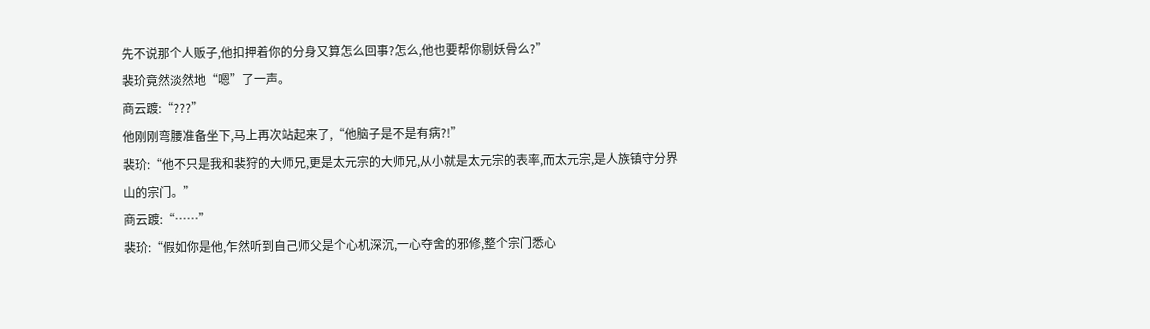先不说那个人贩子,他扣押着你的分身又算怎么回事?怎么,他也要帮你剔妖骨么?”
裴玠竟然淡然地“嗯”了一声。
商云踱:“???”
他刚刚弯腰准备坐下,马上再次站起来了,“他脑子是不是有病?!”
裴玠:“他不只是我和裴狩的大师兄,更是太元宗的大师兄,从小就是太元宗的表率,而太元宗,是人族镇守分界山的宗门。”
商云踱:“……”
裴玠:“假如你是他,乍然听到自己师父是个心机深沉,一心夺舍的邪修,整个宗门悉心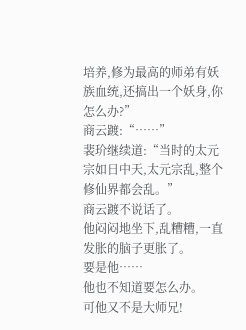培养,修为最高的师弟有妖族血统,还搞出一个妖身,你怎么办?”
商云踱:“……”
裴玠继续道:“当时的太元宗如日中天,太元宗乱,整个修仙界都会乱。”
商云踱不说话了。
他闷闷地坐下,乱糟糟,一直发胀的脑子更胀了。
要是他……
他也不知道要怎么办。
可他又不是大师兄!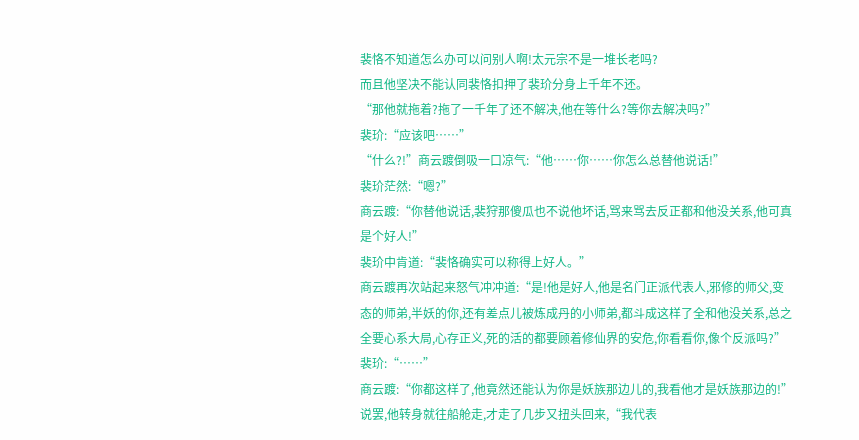裴恪不知道怎么办可以问别人啊!太元宗不是一堆长老吗?
而且他坚决不能认同裴恪扣押了裴玠分身上千年不还。
“那他就拖着?拖了一千年了还不解决,他在等什么?等你去解决吗?”
裴玠:“应该吧……”
“什么?!”商云踱倒吸一口凉气:“他……你……你怎么总替他说话!”
裴玠茫然:“嗯?”
商云踱:“你替他说话,裴狩那傻瓜也不说他坏话,骂来骂去反正都和他没关系,他可真是个好人!”
裴玠中肯道:“裴恪确实可以称得上好人。”
商云踱再次站起来怒气冲冲道:“是!他是好人,他是名门正派代表人,邪修的师父,变态的师弟,半妖的你,还有差点儿被炼成丹的小师弟,都斗成这样了全和他没关系,总之全要心系大局,心存正义,死的活的都要顾着修仙界的安危,你看看你,像个反派吗?”
裴玠:“……”
商云踱:“你都这样了,他竟然还能认为你是妖族那边儿的,我看他才是妖族那边的!”
说罢,他转身就往船舱走,才走了几步又扭头回来,“我代表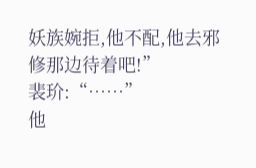妖族婉拒,他不配,他去邪修那边待着吧!”
裴玠:“……”
他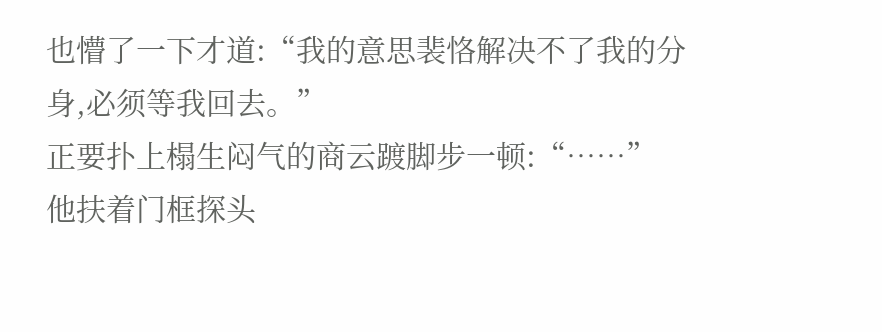也懵了一下才道:“我的意思裴恪解决不了我的分身,必须等我回去。”
正要扑上榻生闷气的商云踱脚步一顿:“……”
他扶着门框探头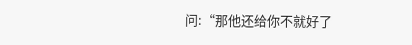问:“那他还给你不就好了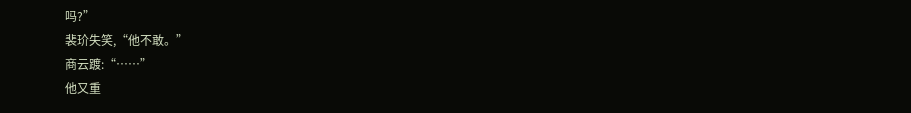吗?”
裴玠失笑,“他不敢。”
商云踱:“……”
他又重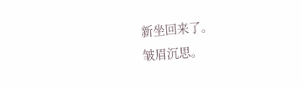新坐回来了。
皱眉沉思。